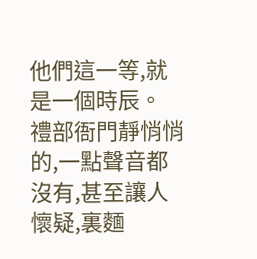他們這一等,就是一個時辰。
禮部衙門靜悄悄的,一點聲音都沒有,甚至讓人懷疑,裏麵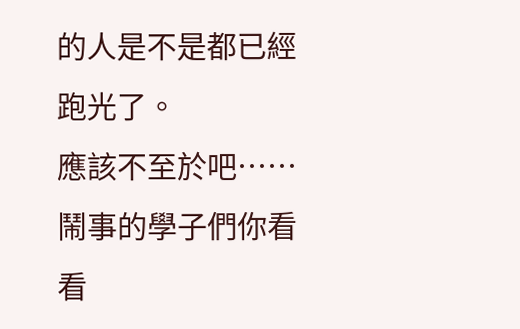的人是不是都已經跑光了。
應該不至於吧……
鬧事的學子們你看看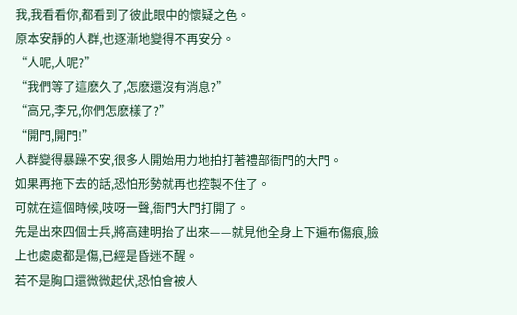我,我看看你,都看到了彼此眼中的懷疑之色。
原本安靜的人群,也逐漸地變得不再安分。
“人呢,人呢?”
“我們等了這麽久了,怎麽還沒有消息?”
“高兄,李兄,你們怎麽樣了?”
“開門,開門!”
人群變得暴躁不安,很多人開始用力地拍打著禮部衙門的大門。
如果再拖下去的話,恐怕形勢就再也控製不住了。
可就在這個時候,吱呀一聲,衙門大門打開了。
先是出來四個士兵,將高建明抬了出來——就見他全身上下遍布傷痕,臉上也處處都是傷,已經是昏迷不醒。
若不是胸口還微微起伏,恐怕會被人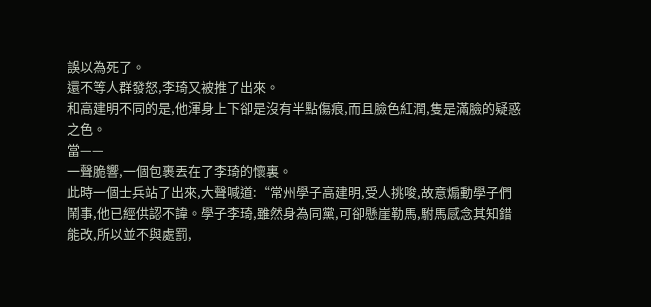誤以為死了。
還不等人群發怒,李琦又被推了出來。
和高建明不同的是,他渾身上下卻是沒有半點傷痕,而且臉色紅潤,隻是滿臉的疑惑之色。
當——
一聲脆響,一個包裹丟在了李琦的懷裏。
此時一個士兵站了出來,大聲喊道:“常州學子高建明,受人挑唆,故意煽動學子們鬧事,他已經供認不諱。學子李琦,雖然身為同黨,可卻懸崖勒馬,駙馬感念其知錯能改,所以並不與處罰,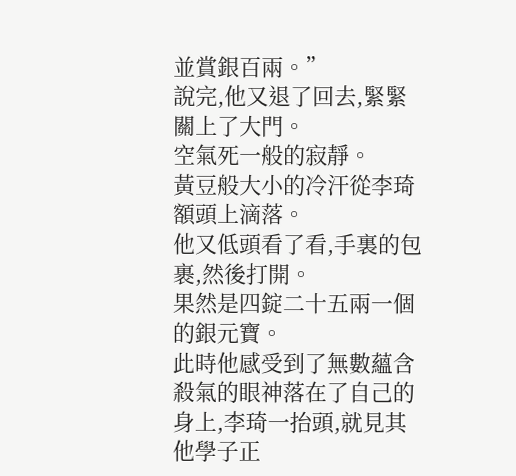並賞銀百兩。”
說完,他又退了回去,緊緊關上了大門。
空氣死一般的寂靜。
黃豆般大小的冷汗從李琦額頭上滴落。
他又低頭看了看,手裏的包裹,然後打開。
果然是四錠二十五兩一個的銀元寶。
此時他感受到了無數蘊含殺氣的眼神落在了自己的身上,李琦一抬頭,就見其他學子正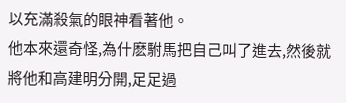以充滿殺氣的眼神看著他。
他本來還奇怪,為什麽駙馬把自己叫了進去,然後就將他和高建明分開,足足過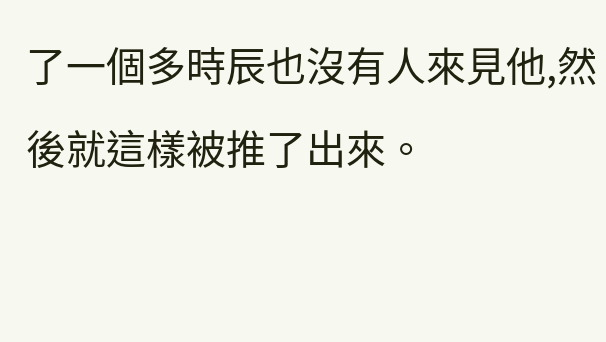了一個多時辰也沒有人來見他,然後就這樣被推了出來。